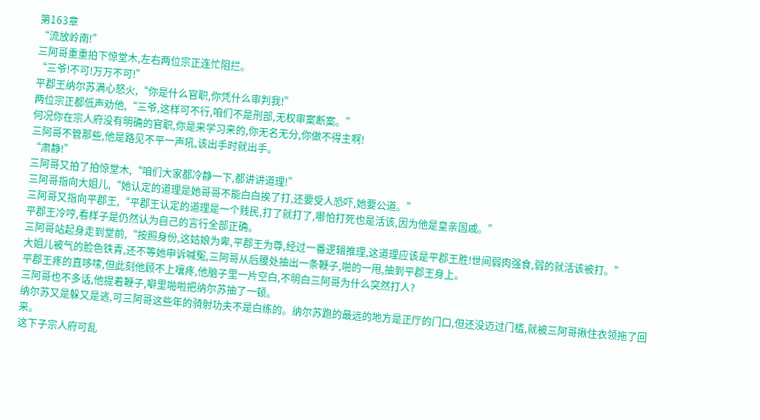第163章
“流放岭南!”
三阿哥重重拍下惊堂木,左右两位宗正连忙阻拦。
“三爷!不可!万万不可!”
平郡王纳尔苏满心怒火,“你是什么官职,你凭什么审判我!”
两位宗正都低声劝他,“三爷,这样可不行,咱们不是刑部,无权审案断案。”
何况你在宗人府没有明确的官职,你是来学习来的,你无名无分,你做不得主啊!
三阿哥不管那些,他是路见不平一声吼,该出手时就出手。
“肃静!”
三阿哥又拍了拍惊堂木,“咱们大家都冷静一下,都讲讲道理!”
三阿哥指向大姐儿,“她认定的道理是她哥哥不能白白挨了打,还要受人恐吓,她要公道。”
三阿哥又指向平郡王,“平郡王认定的道理是一个贱民,打了就打了,哪怕打死也是活该,因为他是皇亲国戚。”
平郡王冷哼,看样子是仍然认为自己的言行全部正确。
三阿哥站起身走到堂前,“按照身份,这姑娘为卑,平郡王为尊,经过一番逻辑推理,这道理应该是平郡王胜!世间弱肉强食,弱的就活该被打。”
大姐儿被气的脸色铁青,还不等她申诉喊冤,三阿哥从后腰处抽出一条鞭子,啪的一甩,抽到平郡王身上。
平郡王疼的直哆嗦,但此刻他顾不上嚷疼,他脑子里一片空白,不明白三阿哥为什么突然打人?
三阿哥也不多话,他提着鞭子,噼里啪啦把纳尔苏抽了一顿。
纳尔苏又是躲又是逃,可三阿哥这些年的骑射功夫不是白练的。纳尔苏跑的最远的地方是正厅的门口,但还没迈过门槛,就被三阿哥揪住衣领拖了回来。
这下子宗人府可乱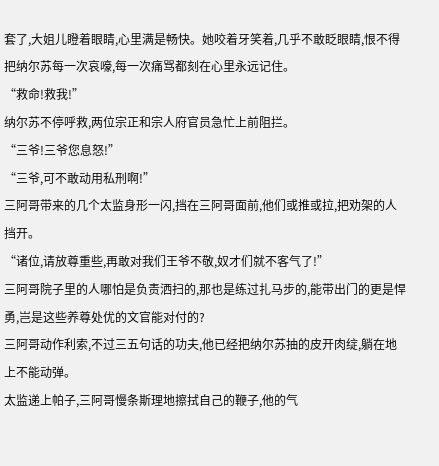套了,大姐儿瞪着眼睛,心里满是畅快。她咬着牙笑着,几乎不敢眨眼睛,恨不得把纳尔苏每一次哀嚎,每一次痛骂都刻在心里永远记住。
“救命!救我!”
纳尔苏不停呼救,两位宗正和宗人府官员急忙上前阻拦。
“三爷!三爷您息怒!”
“三爷,可不敢动用私刑啊!”
三阿哥带来的几个太监身形一闪,挡在三阿哥面前,他们或推或拉,把劝架的人挡开。
“诸位,请放尊重些,再敢对我们王爷不敬,奴才们就不客气了!”
三阿哥院子里的人哪怕是负责洒扫的,那也是练过扎马步的,能带出门的更是悍勇,岂是这些养尊处优的文官能对付的?
三阿哥动作利索,不过三五句话的功夫,他已经把纳尔苏抽的皮开肉绽,躺在地上不能动弹。
太监递上帕子,三阿哥慢条斯理地擦拭自己的鞭子,他的气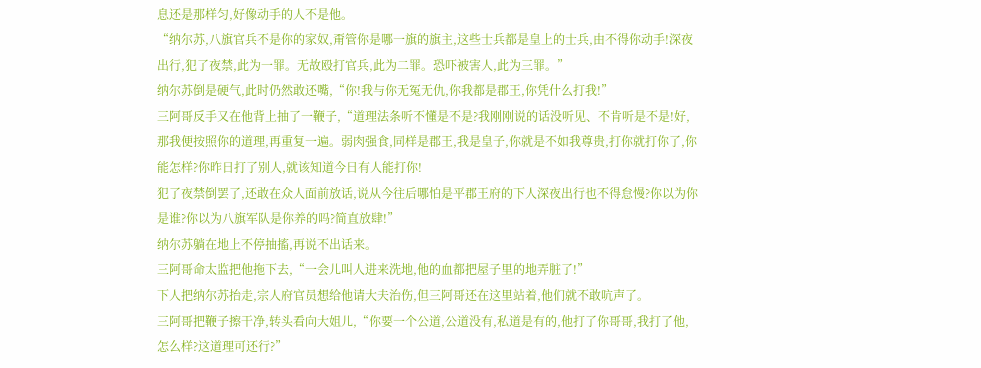息还是那样匀,好像动手的人不是他。
“纳尔苏,八旗官兵不是你的家奴,甭管你是哪一旗的旗主,这些士兵都是皇上的士兵,由不得你动手!深夜出行,犯了夜禁,此为一罪。无故殴打官兵,此为二罪。恐吓被害人,此为三罪。”
纳尔苏倒是硬气,此时仍然敢还嘴,“你!我与你无冤无仇,你我都是郡王,你凭什么打我!”
三阿哥反手又在他背上抽了一鞭子,“道理法条听不懂是不是?我刚刚说的话没听见、不肯听是不是!好,那我便按照你的道理,再重复一遍。弱肉强食,同样是郡王,我是皇子,你就是不如我尊贵,打你就打你了,你能怎样?你昨日打了别人,就该知道今日有人能打你!
犯了夜禁倒罢了,还敢在众人面前放话,说从今往后哪怕是平郡王府的下人深夜出行也不得怠慢?你以为你是谁?你以为八旗军队是你养的吗?简直放肆!”
纳尔苏躺在地上不停抽搐,再说不出话来。
三阿哥命太监把他拖下去,“一会儿叫人进来洗地,他的血都把屋子里的地弄脏了!”
下人把纳尔苏抬走,宗人府官员想给他请大夫治伤,但三阿哥还在这里站着,他们就不敢吭声了。
三阿哥把鞭子擦干净,转头看向大姐儿,“你要一个公道,公道没有,私道是有的,他打了你哥哥,我打了他,怎么样?这道理可还行?”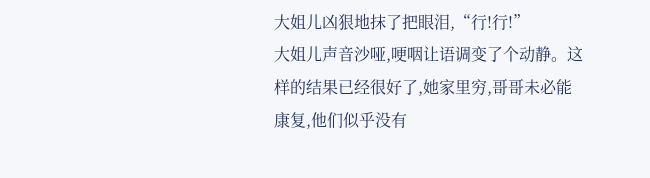大姐儿凶狠地抹了把眼泪,“行!行!”
大姐儿声音沙哑,哽咽让语调变了个动静。这样的结果已经很好了,她家里穷,哥哥未必能康复,他们似乎没有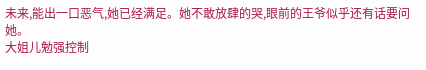未来,能出一口恶气,她已经满足。她不敢放肆的哭,眼前的王爷似乎还有话要问她。
大姐儿勉强控制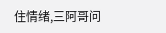住情绪,三阿哥问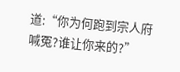道:“你为何跑到宗人府喊冤?谁让你来的?”